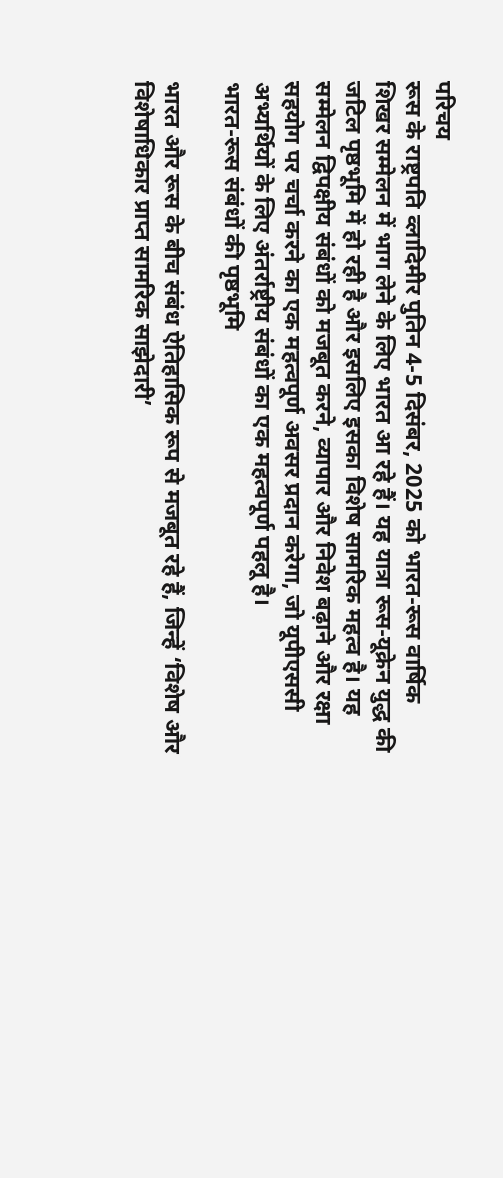परिचय
रूस के राष्ट्रपति व्लादिमीर पुतिन 4-5 दिसंबर, 2025 को भारत-रूस वार्षिक शिखर सम्मेलन में भाग लेने के लिए भारत आ रहे हैं। यह यात्रा रूस-यूक्रेन युद्ध की जटिल पृष्ठभूमि में हो रही है और इसलिए इसका विशेष सामरिक महत्व है। यह सम्मेलन द्विपक्षीय संबंधों को मजबूत करने, व्यापार और निवेश बढ़ाने और रक्षा सहयोग पर चर्चा करने का एक महत्वपूर्ण अवसर प्रदान करेगा, जो यूपीएससी अभ्यर्थियों के लिए अंतर्राष्ट्रीय संबंधों का एक महत्वपूर्ण पहलू है।
भारत-रूस संबंधों की पृष्ठभूमि

भारत और रूस के बीच संबंध ऐतिहासिक रूप से मजबूत रहे हैं, जिन्हें ‘विशेष और विशेषाधिकार प्राप्त सामरिक साझेदारी’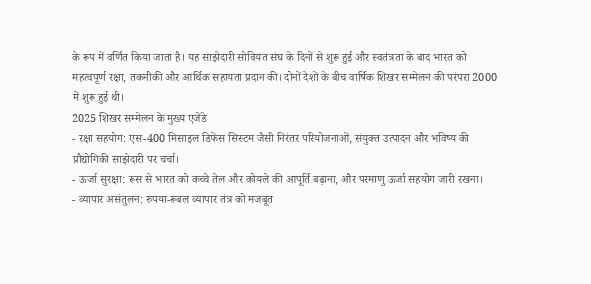के रूप में वर्णित किया जाता है। यह साझेदारी सोवियत संघ के दिनों से शुरू हुई और स्वतंत्रता के बाद भारत को महत्वपूर्ण रक्षा, तकनीकी और आर्थिक सहायता प्रदान की। दोनों देशों के बीच वार्षिक शिखर सम्मेलन की परंपरा 2000 में शुरू हुई थी।
2025 शिखर सम्मेलन के मुख्य एजेंडे
- रक्षा सहयोग: एस-400 मिसाइल डिफेंस सिस्टम जैसी निरंतर परियोजनाओं, संयुक्त उत्पादन और भविष्य की प्रौद्योगिकी साझेदारी पर चर्चा।
- ऊर्जा सुरक्षा: रूस से भारत को कच्चे तेल और कोयले की आपूर्ति बढ़ाना, और परमाणु ऊर्जा सहयोग जारी रखना।
- व्यापार असंतुलन: रुपया-रूबल व्यापार तंत्र को मजबूत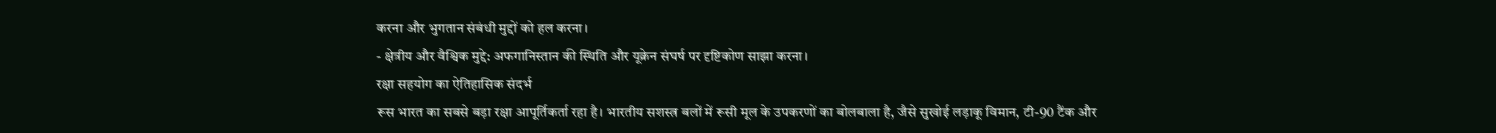करना और भुगतान संबंधी मुद्दों को हल करना।
- क्षेत्रीय और वैश्विक मुद्दे: अफगानिस्तान की स्थिति और यूक्रेन संघर्ष पर दृष्टिकोण साझा करना।
रक्षा सहयोग का ऐतिहासिक संदर्भ
रूस भारत का सबसे बड़ा रक्षा आपूर्तिकर्ता रहा है। भारतीय सशस्त्र बलों में रूसी मूल के उपकरणों का बोलबाला है, जैसे सुखोई लड़ाकू विमान, टी-90 टैंक और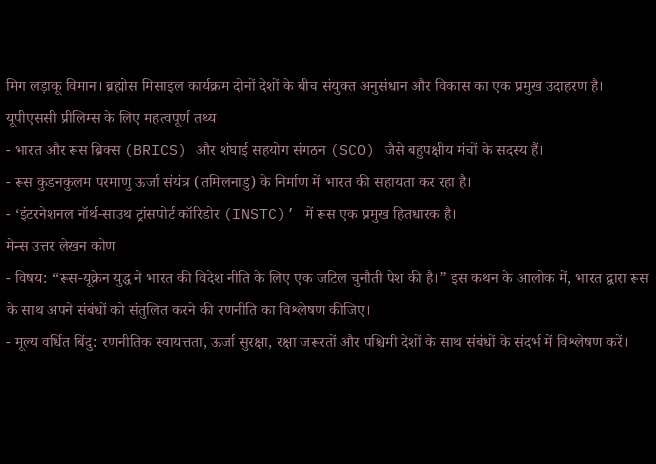मिग लड़ाकू विमान। ब्रह्मोस मिसाइल कार्यक्रम दोनों देशों के बीच संयुक्त अनुसंधान और विकास का एक प्रमुख उदाहरण है।
यूपीएससी प्रीलिम्स के लिए महत्वपूर्ण तथ्य
- भारत और रूस ब्रिक्स (BRICS) और शंघाई सहयोग संगठन (SCO) जैसे बहुपक्षीय मंचों के सदस्य हैं।
- रूस कुडनकुलम परमाणु ऊर्जा संयंत्र (तमिलनाडु) के निर्माण में भारत की सहायता कर रहा है।
- ‘इंटरनेशनल नॉर्थ-साउथ ट्रांसपोर्ट कॉरिडोर (INSTC)’ में रूस एक प्रमुख हितधारक है।
मेन्स उत्तर लेखन कोण
- विषय: “रूस-यूक्रेन युद्ध ने भारत की विदेश नीति के लिए एक जटिल चुनौती पेश की है।” इस कथन के आलोक में, भारत द्वारा रूस के साथ अपने संबंधों को संतुलित करने की रणनीति का विश्लेषण कीजिए।
- मूल्य वर्धित बिंदु: रणनीतिक स्वायत्तता, ऊर्जा सुरक्षा, रक्षा जरूरतों और पश्चिमी देशों के साथ संबंधों के संदर्भ में विश्लेषण करें।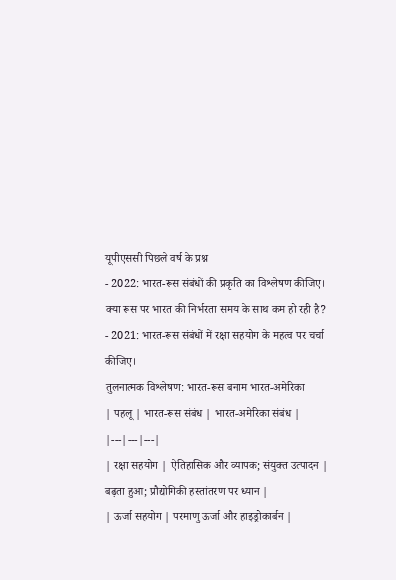यूपीएससी पिछले वर्ष के प्रश्न
- 2022: भारत-रूस संबंधों की प्रकृति का विश्लेषण कीजिए। क्या रूस पर भारत की निर्भरता समय के साथ कम हो रही है?
- 2021: भारत-रूस संबंधों में रक्षा सहयोग के महत्व पर चर्चा कीजिए।
तुलनात्मक विश्लेषण: भारत-रूस बनाम भारत-अमेरिका
| पहलू | भारत-रूस संबंध | भारत-अमेरिका संबंध |
|---|---|---|
| रक्षा सहयोग | ऐतिहासिक और व्यापक; संयुक्त उत्पादन | बढ़ता हुआ; प्रौद्योगिकी हस्तांतरण पर ध्यान |
| ऊर्जा सहयोग | परमाणु ऊर्जा और हाइड्रोकार्बन |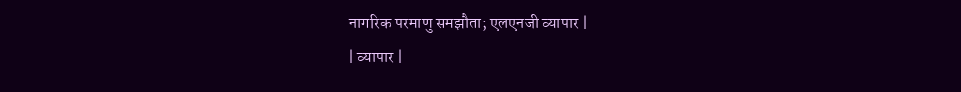नागरिक परमाणु समझौता; एलएनजी व्यापार |
| व्यापार |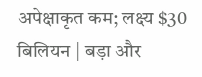अपेक्षाकृत कम; लक्ष्य $30 बिलियन | बड़ा और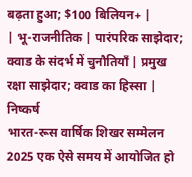बढ़ता हुआ; $100 बिलियन+ |
| भू-राजनीतिक | पारंपरिक साझेदार; क्वाड के संदर्भ में चुनौतियाँ | प्रमुख रक्षा साझेदार; क्वाड का हिस्सा |
निष्कर्ष
भारत-रूस वार्षिक शिखर सम्मेलन 2025 एक ऐसे समय में आयोजित हो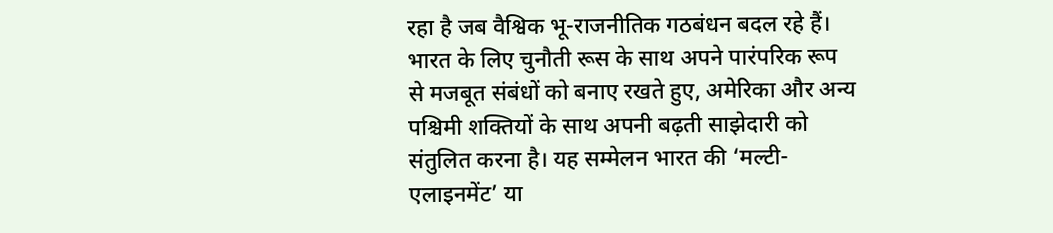रहा है जब वैश्विक भू-राजनीतिक गठबंधन बदल रहे हैं। भारत के लिए चुनौती रूस के साथ अपने पारंपरिक रूप से मजबूत संबंधों को बनाए रखते हुए, अमेरिका और अन्य पश्चिमी शक्तियों के साथ अपनी बढ़ती साझेदारी को संतुलित करना है। यह सम्मेलन भारत की ‘मल्टी-एलाइनमेंट’ या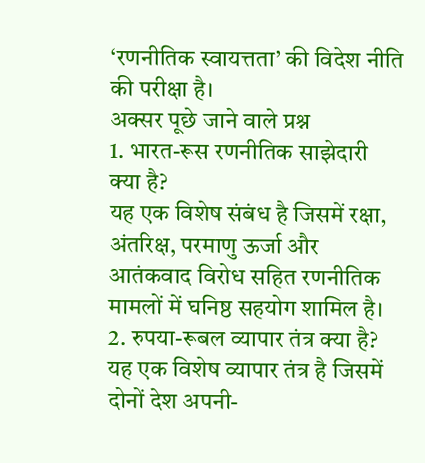‘रणनीतिक स्वायत्तता’ की विदेश नीति की परीक्षा है।
अक्सर पूछे जाने वाले प्रश्न
1. भारत-रूस रणनीतिक साझेदारी क्या है?
यह एक विशेष संबंध है जिसमें रक्षा, अंतरिक्ष, परमाणु ऊर्जा और आतंकवाद विरोध सहित रणनीतिक मामलों में घनिष्ठ सहयोग शामिल है।
2. रुपया-रूबल व्यापार तंत्र क्या है?
यह एक विशेष व्यापार तंत्र है जिसमें दोनों देश अपनी-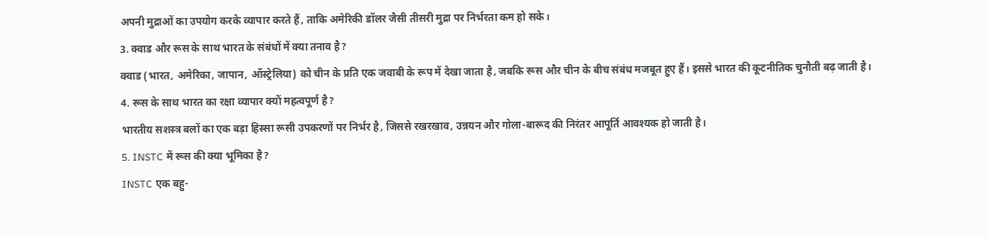अपनी मुद्राओं का उपयोग करके व्यापार करते हैं, ताकि अमेरिकी डॉलर जैसी तीसरी मुद्रा पर निर्भरता कम हो सके।
3. क्वाड और रूस के साथ भारत के संबंधों में क्या तनाव है?
क्वाड (भारत, अमेरिका, जापान, ऑस्ट्रेलिया) को चीन के प्रति एक जवाबी के रूप में देखा जाता है, जबकि रूस और चीन के बीच संबंध मजबूत हुए हैं। इससे भारत की कूटनीतिक चुनौती बढ़ जाती है।
4. रूस के साथ भारत का रक्षा व्यापार क्यों महत्वपूर्ण है?
भारतीय सशस्त्र बलों का एक बड़ा हिस्सा रूसी उपकरणों पर निर्भर है, जिससे रखरखाव, उन्नयन और गोला-बारूद की निरंतर आपूर्ति आवश्यक हो जाती है।
5. INSTC में रूस की क्या भूमिका है?
INSTC एक बहु-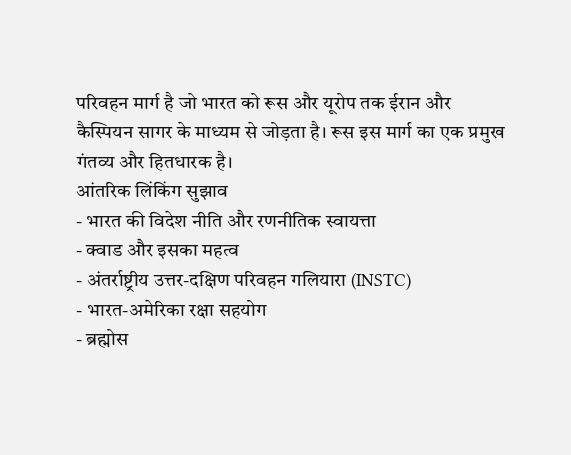परिवहन मार्ग है जो भारत को रूस और यूरोप तक ईरान और कैस्पियन सागर के माध्यम से जोड़ता है। रूस इस मार्ग का एक प्रमुख गंतव्य और हितधारक है।
आंतरिक लिंकिंग सुझाव
- भारत की विदेश नीति और रणनीतिक स्वायत्ता
- क्वाड और इसका महत्व
- अंतर्राष्ट्रीय उत्तर-दक्षिण परिवहन गलियारा (INSTC)
- भारत-अमेरिका रक्षा सहयोग
- ब्रह्मोस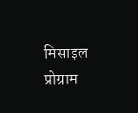मिसाइल प्रोग्राम